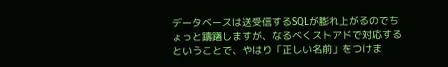データベースは送受信するSQLが膨れ上がるのでちょっと躊躇しますが、なるべくストアドで対応するということで、やはり「正しい名前」をつけま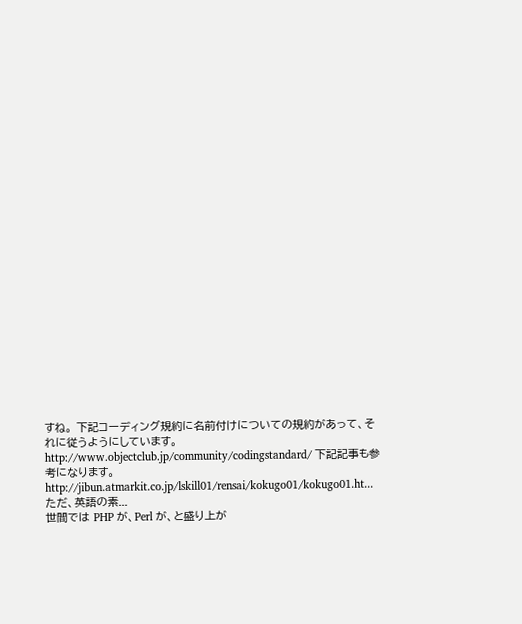すね。 下記コーディング規約に名前付けについての規約があって、それに従うようにしています。 http://www.objectclub.jp/community/codingstandard/ 下記記事も参考になります。 http://jibun.atmarkit.co.jp/lskill01/rensai/kokugo01/kokugo01.ht... ただ、英語の素...
世間では PHP が、Perl が、と盛り上が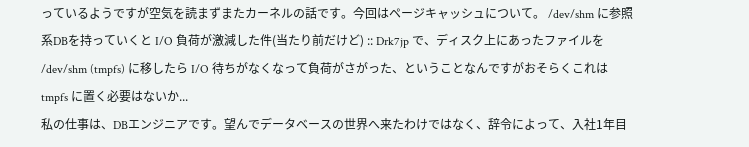っているようですが空気を読まずまたカーネルの話です。今回はページキャッシュについて。 /dev/shm に参照系DBを持っていくと I/O 負荷が激減した件(当たり前だけど) :: Drk7jp で、ディスク上にあったファイルを /dev/shm (tmpfs) に移したら I/O 待ちがなくなって負荷がさがった、ということなんですがおそらくこれは tmpfs に置く必要はないか...
私の仕事は、DBエンジニアです。望んでデータベースの世界へ来たわけではなく、辞令によって、入社1年目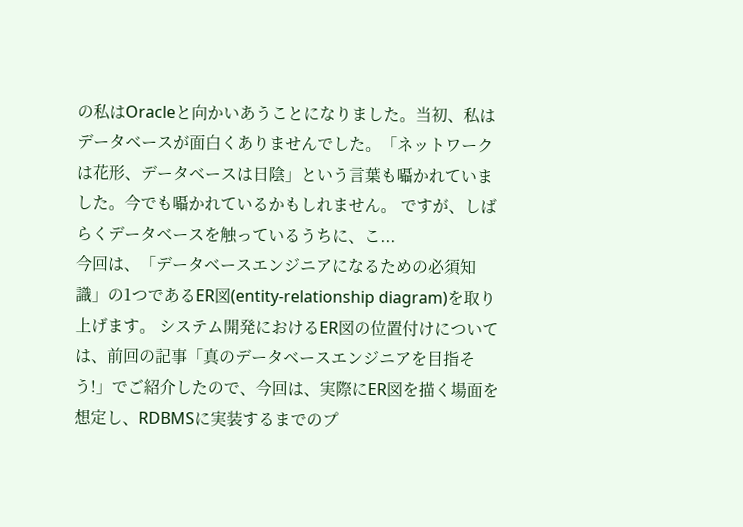の私はOracleと向かいあうことになりました。当初、私はデータベースが面白くありませんでした。「ネットワークは花形、データベースは日陰」という言葉も囁かれていました。今でも囁かれているかもしれません。 ですが、しばらくデータベースを触っているうちに、こ...
今回は、「データベースエンジニアになるための必須知識」の1つであるER図(entity-relationship diagram)を取り上げます。 システム開発におけるER図の位置付けについては、前回の記事「真のデータベースエンジニアを目指そう!」でご紹介したので、今回は、実際にER図を描く場面を想定し、RDBMSに実装するまでのプ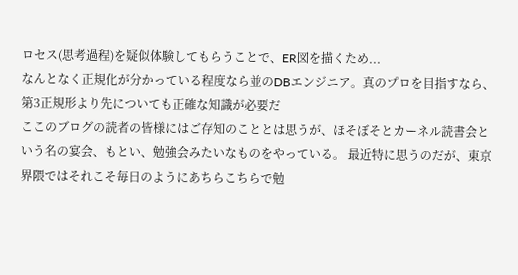ロセス(思考過程)を疑似体験してもらうことで、ER図を描くため...
なんとなく正規化が分かっている程度なら並のDBエンジニア。真のプロを目指すなら、第3正規形より先についても正確な知識が必要だ
ここのブログの読者の皆様にはご存知のこととは思うが、ほそぼそとカーネル読書会という名の宴会、もとい、勉強会みたいなものをやっている。 最近特に思うのだが、東京界隈ではそれこそ毎日のようにあちらこちらで勉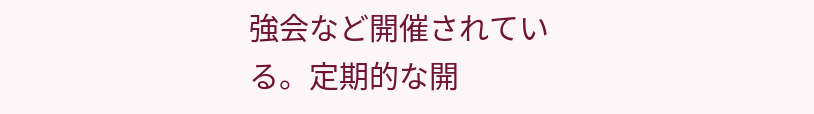強会など開催されている。定期的な開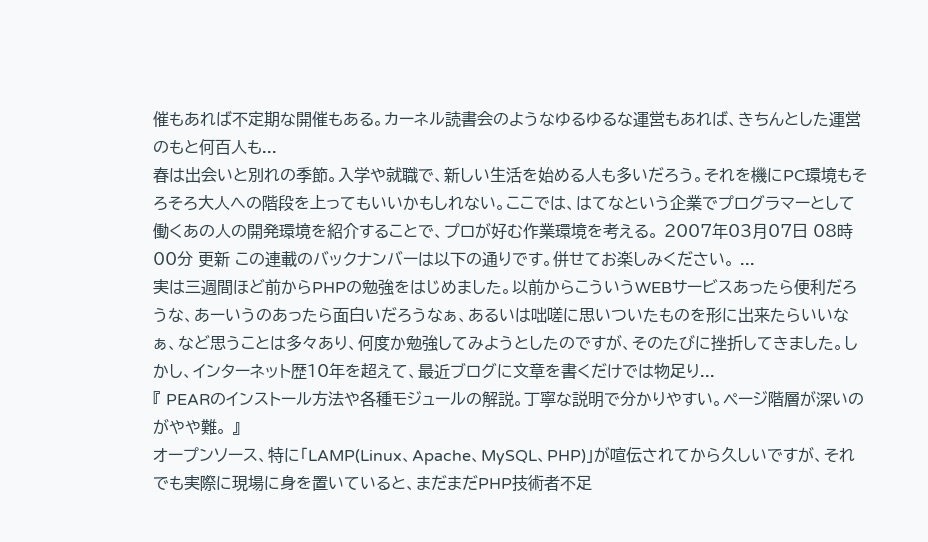催もあれば不定期な開催もある。カーネル読書会のようなゆるゆるな運営もあれば、きちんとした運営のもと何百人も...
春は出会いと別れの季節。入学や就職で、新しい生活を始める人も多いだろう。それを機にPC環境もそろそろ大人への階段を上ってもいいかもしれない。ここでは、はてなという企業でプログラマーとして働くあの人の開発環境を紹介することで、プロが好む作業環境を考える。 2007年03月07日 08時00分 更新 この連載のバックナンバーは以下の通りです。併せてお楽しみください。 ...
実は三週間ほど前からPHPの勉強をはじめました。以前からこういうWEBサービスあったら便利だろうな、あーいうのあったら面白いだろうなぁ、あるいは咄嗟に思いついたものを形に出来たらいいなぁ、など思うことは多々あり、何度か勉強してみようとしたのですが、そのたびに挫折してきました。しかし、インターネット歴10年を超えて、最近ブログに文章を書くだけでは物足り...
『 PEARのインストール方法や各種モジュールの解説。丁寧な説明で分かりやすい。ページ階層が深いのがやや難。 』
オープンソース、特に「LAMP(Linux、Apache、MySQL、PHP)」が喧伝されてから久しいですが、それでも実際に現場に身を置いていると、まだまだPHP技術者不足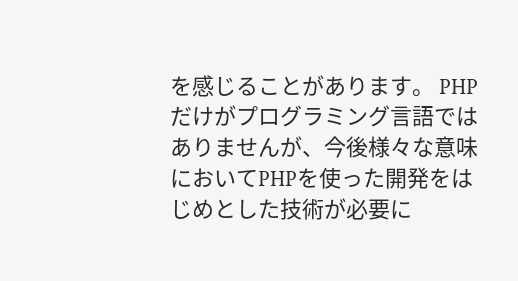を感じることがあります。 PHPだけがプログラミング言語ではありませんが、今後様々な意味においてPHPを使った開発をはじめとした技術が必要に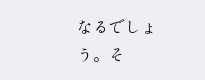なるでしょう。そ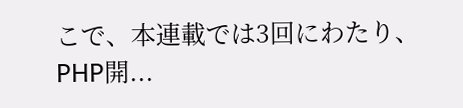こで、本連載では3回にわたり、PHP開...